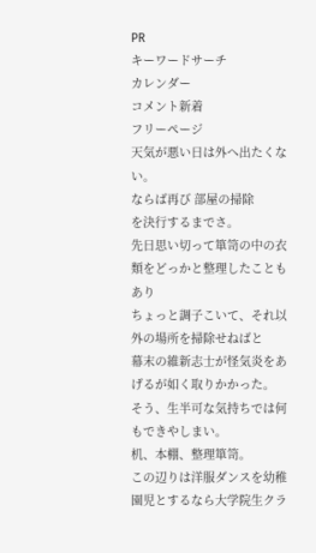PR
キーワードサーチ
カレンダー
コメント新着
フリーページ
天気が悪い日は外へ出たくない。
ならば再び 部屋の掃除
を決行するまでさ。
先日思い切って箪笥の中の衣類をどっかと整理したこともあり
ちょっと調子こいて、それ以外の場所を掃除せねばと
幕末の維新志士が怪気炎をあげるが如く取りかかった。
そう、生半可な気持ちでは何もできやしまい。
机、本棚、整理箪笥。
この辺りは洋服ダンスを幼稚園児とするなら大学院生クラ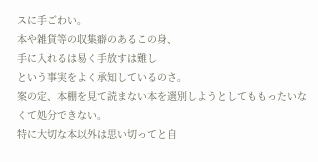スに手ごわい。
本や雑貨等の収集癖のあるこの身、
手に入れるは易く手放すは難し
という事実をよく承知しているのさ。
案の定、本棚を見て読まない本を選別しようとしてももったいなくて処分できない。
特に大切な本以外は思い切ってと自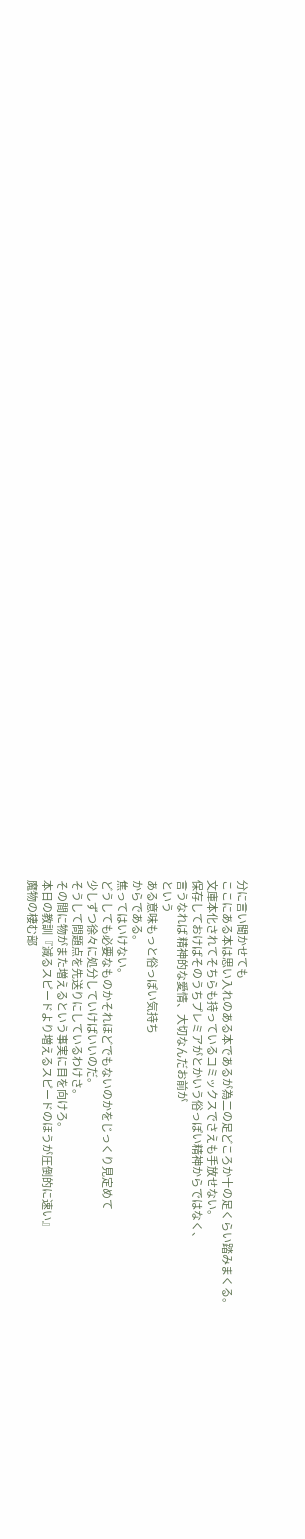分に言い聞かせても
ここにある本は思い入れのある本であるが為二の足どころか十の足くらい踏みまくる。
文庫本化されてそちらも持っているコミックスでさえも手放せない。
保存しておけばそのうちプレミアがとかいう俗っぽい精神からではなく、
言うなれば 精神的な愛情、大切なんだお前が
という
ある意味もっと俗っぽい気持ち
からである。
焦ってはいけない。
どうしても必要なものかそれほどでもないのかをじっくり見定めて
少しずつ徐々に処分していけばいいのだ。
そうして問題点を先送りにしているわけさ。
その間に物がまた増えるという事実に目を向けろ。
本日の教訓『減るスピードより増えるスピードのほうが圧倒的に速い』
魔物の棲む部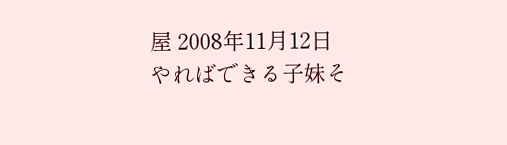屋 2008年11月12日
やればできる子妹そ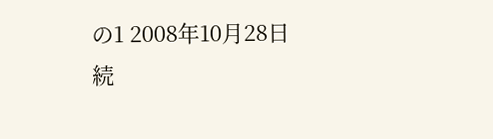の1 2008年10月28日
続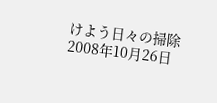けよう日々の掃除 2008年10月26日